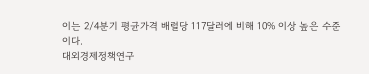이는 2/4분기 평균가격 배럴당 117달러에 비해 10% 이상 높은 수준이다.
대외경제정책연구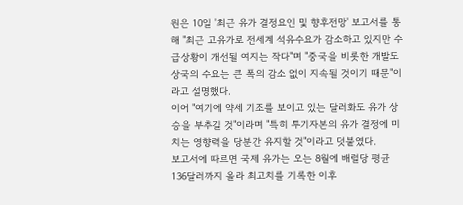원은 10일 '최근 유가 결정요인 및 향후전망' 보고서를 통해 "최근 고유가로 전세계 석유수요가 감소하고 있지만 수급상황이 개선될 여지는 작다"며 "중국을 비롯한 개발도상국의 수요는 큰 폭의 감소 없이 지속될 것이기 때문"이라고 설명했다.
이어 "여기에 약세 기조를 보이고 있는 달러화도 유가 상승을 부추길 것"이라며 "특히 투기자본의 유가 결정에 미치는 영향력을 당분간 유지할 것"이라고 덧붙였다.
보고서에 따르면 국제 유가는 오는 8월에 배럴당 평균 136달러까지 올라 최고치를 기록한 이후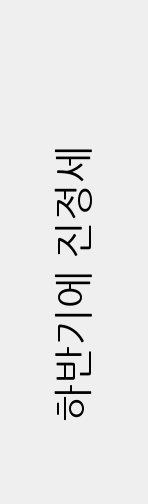하반기에 진정세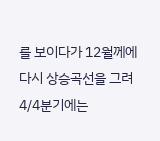를 보이다가 12월께에 다시 상승곡선을 그려 4/4분기에는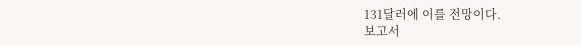131달러에 이를 전망이다.
보고서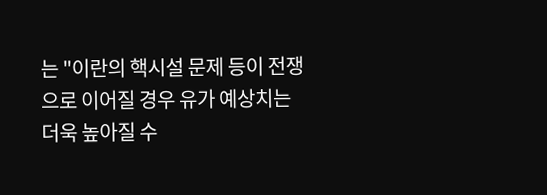는 "이란의 핵시설 문제 등이 전쟁으로 이어질 경우 유가 예상치는 더욱 높아질 수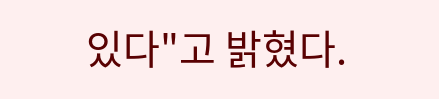있다"고 밝혔다.